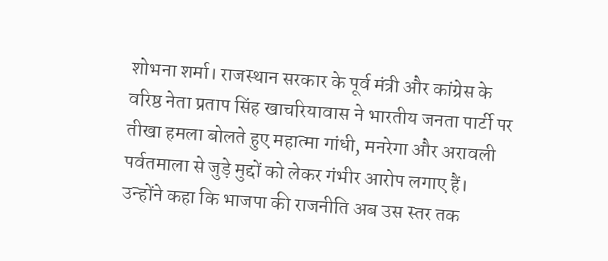शोभना शर्मा। राजस्थान सरकार के पूर्व मंत्री और कांग्रेस के वरिष्ठ नेता प्रताप सिंह खाचरियावास ने भारतीय जनता पार्टी पर तीखा हमला बोलते हुए महात्मा गांधी, मनरेगा और अरावली पर्वतमाला से जुड़े मुद्दों को लेकर गंभीर आरोप लगाए हैं। उन्होंने कहा कि भाजपा की राजनीति अब उस स्तर तक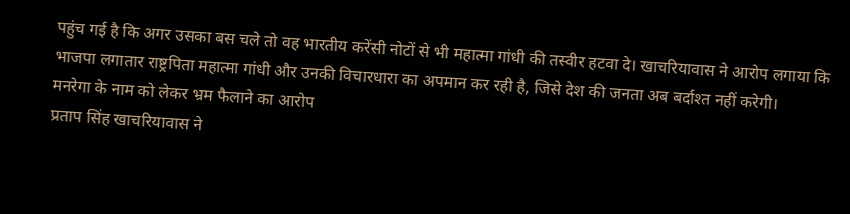पहुंच गई है कि अगर उसका बस चले तो वह भारतीय करेंसी नोटों से भी महात्मा गांधी की तस्वीर हटवा दे। खाचरियावास ने आरोप लगाया कि भाजपा लगातार राष्ट्रपिता महात्मा गांधी और उनकी विचारधारा का अपमान कर रही है, जिसे देश की जनता अब बर्दाश्त नहीं करेगी।
मनरेगा के नाम को लेकर भ्रम फैलाने का आरोप
प्रताप सिंह खाचरियावास ने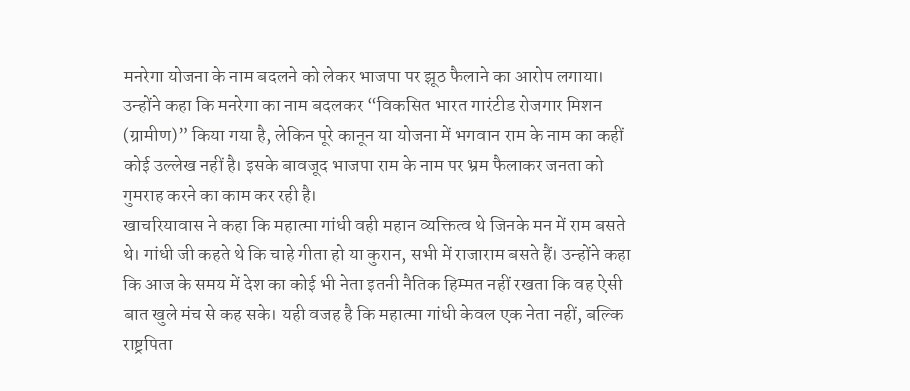मनरेगा योजना के नाम बदलने को लेकर भाजपा पर झूठ फैलाने का आरोप लगाया। उन्होंने कहा कि मनरेगा का नाम बदलकर “विकसित भारत गारंटीड रोजगार मिशन (ग्रामीण)” किया गया है, लेकिन पूरे कानून या योजना में भगवान राम के नाम का कहीं कोई उल्लेख नहीं है। इसके बावजूद भाजपा राम के नाम पर भ्रम फैलाकर जनता को गुमराह करने का काम कर रही है।
खाचरियावास ने कहा कि महात्मा गांधी वही महान व्यक्तित्व थे जिनके मन में राम बसते थे। गांधी जी कहते थे कि चाहे गीता हो या कुरान, सभी में राजाराम बसते हैं। उन्होंने कहा कि आज के समय में देश का कोई भी नेता इतनी नैतिक हिम्मत नहीं रखता कि वह ऐसी बात खुले मंच से कह सके। यही वजह है कि महात्मा गांधी केवल एक नेता नहीं, बल्कि राष्ट्रपिता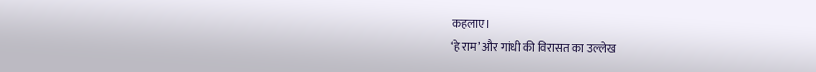कहलाए।
‘हे राम’ और गांधी की विरासत का उल्लेख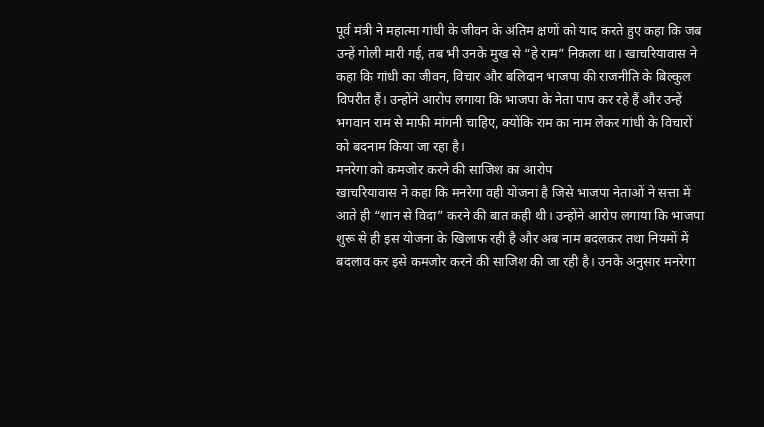पूर्व मंत्री ने महात्मा गांधी के जीवन के अंतिम क्षणों को याद करते हुए कहा कि जब उन्हें गोली मारी गई, तब भी उनके मुख से “हे राम” निकला था। खाचरियावास ने कहा कि गांधी का जीवन, विचार और बलिदान भाजपा की राजनीति के बिल्कुल विपरीत हैं। उन्होंने आरोप लगाया कि भाजपा के नेता पाप कर रहे हैं और उन्हें भगवान राम से माफी मांगनी चाहिए, क्योंकि राम का नाम लेकर गांधी के विचारों को बदनाम किया जा रहा है।
मनरेगा को कमजोर करने की साजिश का आरोप
खाचरियावास ने कहा कि मनरेगा वही योजना है जिसे भाजपा नेताओं ने सत्ता में आते ही “शान से विदा” करने की बात कही थी। उन्होंने आरोप लगाया कि भाजपा शुरू से ही इस योजना के खिलाफ रही है और अब नाम बदलकर तथा नियमों में बदलाव कर इसे कमजोर करने की साजिश की जा रही है। उनके अनुसार मनरेगा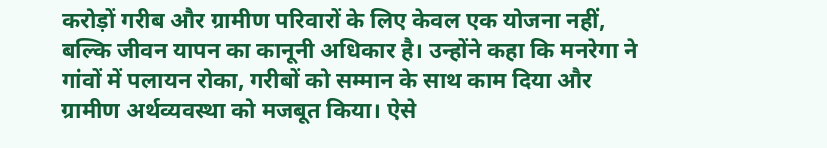करोड़ों गरीब और ग्रामीण परिवारों के लिए केवल एक योजना नहीं, बल्कि जीवन यापन का कानूनी अधिकार है। उन्होंने कहा कि मनरेगा ने गांवों में पलायन रोका, गरीबों को सम्मान के साथ काम दिया और ग्रामीण अर्थव्यवस्था को मजबूत किया। ऐसे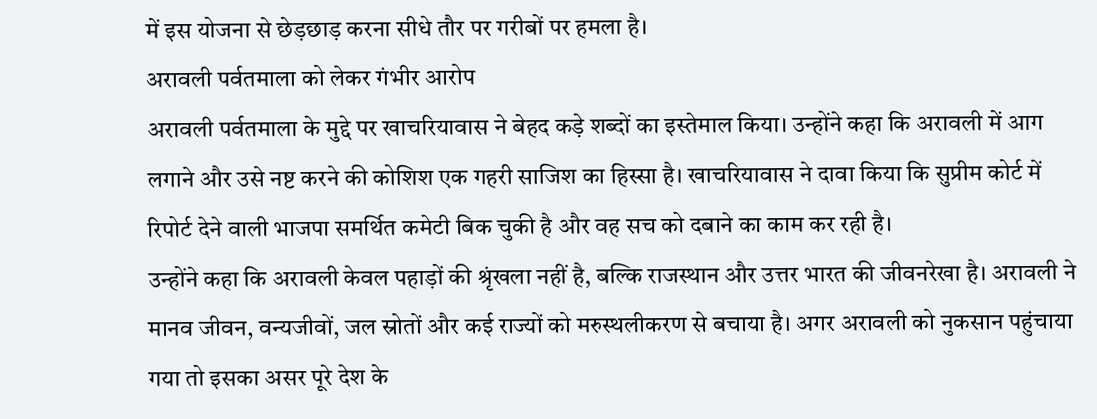में इस योजना से छेड़छाड़ करना सीधे तौर पर गरीबों पर हमला है।
अरावली पर्वतमाला को लेकर गंभीर आरोप
अरावली पर्वतमाला के मुद्दे पर खाचरियावास ने बेहद कड़े शब्दों का इस्तेमाल किया। उन्होंने कहा कि अरावली में आग लगाने और उसे नष्ट करने की कोशिश एक गहरी साजिश का हिस्सा है। खाचरियावास ने दावा किया कि सुप्रीम कोर्ट में रिपोर्ट देने वाली भाजपा समर्थित कमेटी बिक चुकी है और वह सच को दबाने का काम कर रही है।
उन्होंने कहा कि अरावली केवल पहाड़ों की श्रृंखला नहीं है, बल्कि राजस्थान और उत्तर भारत की जीवनरेखा है। अरावली ने मानव जीवन, वन्यजीवों, जल स्रोतों और कई राज्यों को मरुस्थलीकरण से बचाया है। अगर अरावली को नुकसान पहुंचाया गया तो इसका असर पूरे देश के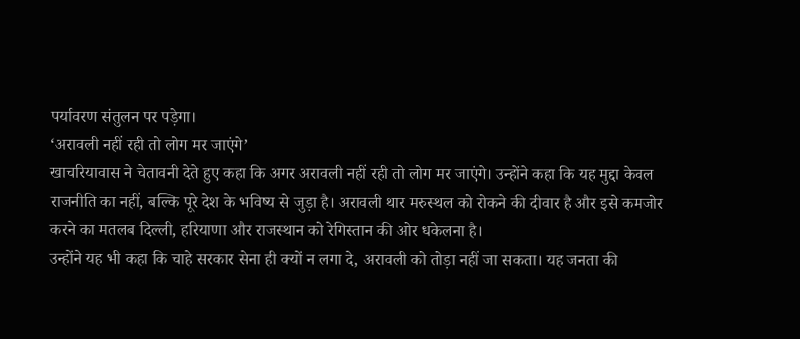पर्यावरण संतुलन पर पड़ेगा।
‘अरावली नहीं रही तो लोग मर जाएंगे’
खाचरियावास ने चेतावनी देते हुए कहा कि अगर अरावली नहीं रही तो लोग मर जाएंगे। उन्होंने कहा कि यह मुद्दा केवल राजनीति का नहीं, बल्कि पूरे देश के भविष्य से जुड़ा है। अरावली थार मरुस्थल को रोकने की दीवार है और इसे कमजोर करने का मतलब दिल्ली, हरियाणा और राजस्थान को रेगिस्तान की ओर धकेलना है।
उन्होंने यह भी कहा कि चाहे सरकार सेना ही क्यों न लगा दे, अरावली को तोड़ा नहीं जा सकता। यह जनता की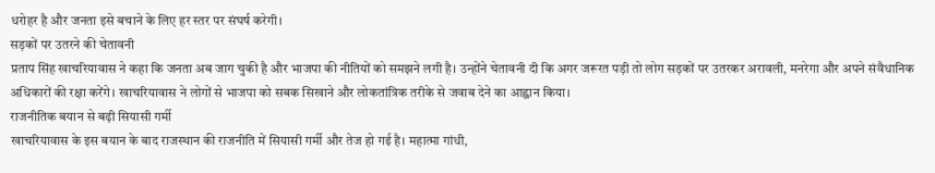धरोहर है और जनता इसे बचाने के लिए हर स्तर पर संघर्ष करेगी।
सड़कों पर उतरने की चेतावनी
प्रताप सिंह खाचरियावास ने कहा कि जनता अब जाग चुकी है और भाजपा की नीतियों को समझने लगी है। उन्होंने चेतावनी दी कि अगर जरूरत पड़ी तो लोग सड़कों पर उतरकर अरावली, मनरेगा और अपने संवैधानिक अधिकारों की रक्षा करेंगे। खाचरियावास ने लोगों से भाजपा को सबक सिखाने और लोकतांत्रिक तरीके से जवाब देने का आह्वान किया।
राजनीतिक बयान से बढ़ी सियासी गर्मी
खाचरियावास के इस बयान के बाद राजस्थान की राजनीति में सियासी गर्मी और तेज हो गई है। महात्मा गांधी,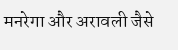मनरेगा और अरावली जैसे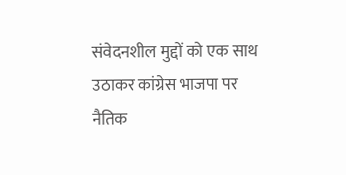संवेदनशील मुद्दों को एक साथ उठाकर कांग्रेस भाजपा पर नैतिक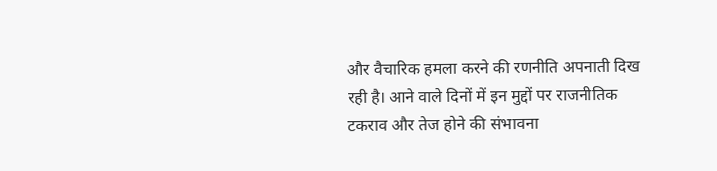और वैचारिक हमला करने की रणनीति अपनाती दिख रही है। आने वाले दिनों में इन मुद्दों पर राजनीतिक टकराव और तेज होने की संभावना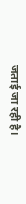जताई जा रही है।